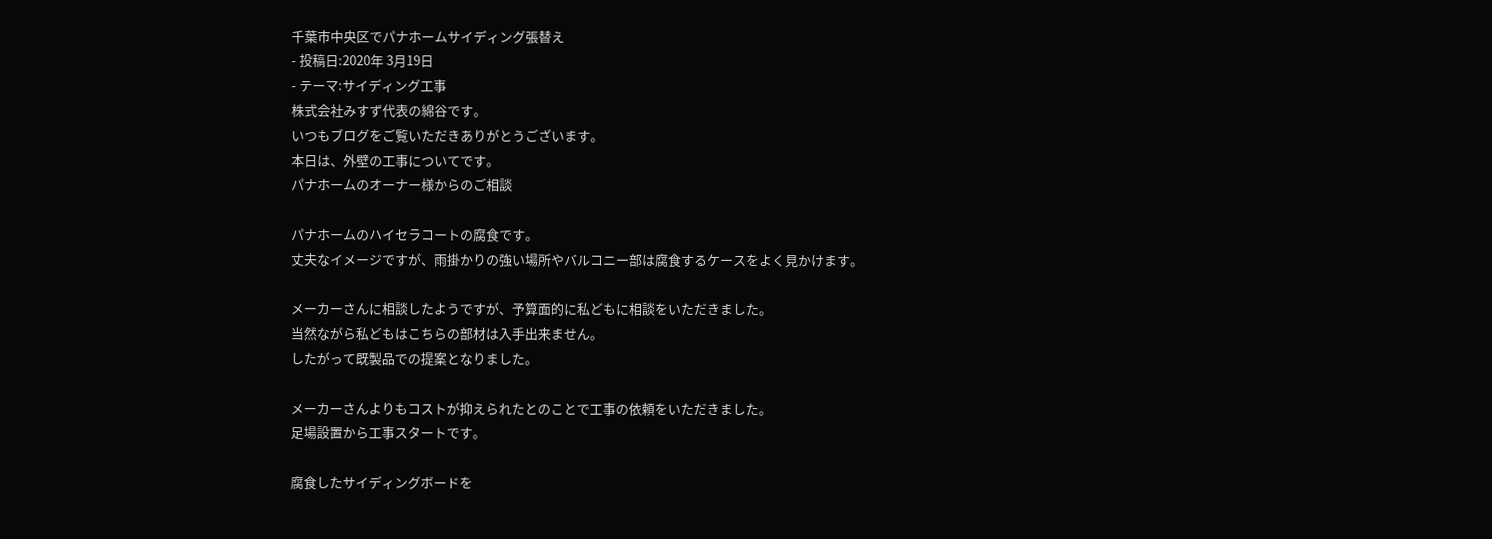千葉市中央区でパナホームサイディング張替え
- 投稿日:2020年 3月19日
- テーマ:サイディング工事
株式会社みすず代表の綿谷です。
いつもブログをご覧いただきありがとうございます。
本日は、外壁の工事についてです。
パナホームのオーナー様からのご相談

パナホームのハイセラコートの腐食です。
丈夫なイメージですが、雨掛かりの強い場所やバルコニー部は腐食するケースをよく見かけます。

メーカーさんに相談したようですが、予算面的に私どもに相談をいただきました。
当然ながら私どもはこちらの部材は入手出来ません。
したがって既製品での提案となりました。

メーカーさんよりもコストが抑えられたとのことで工事の依頼をいただきました。
足場設置から工事スタートです。

腐食したサイディングボードを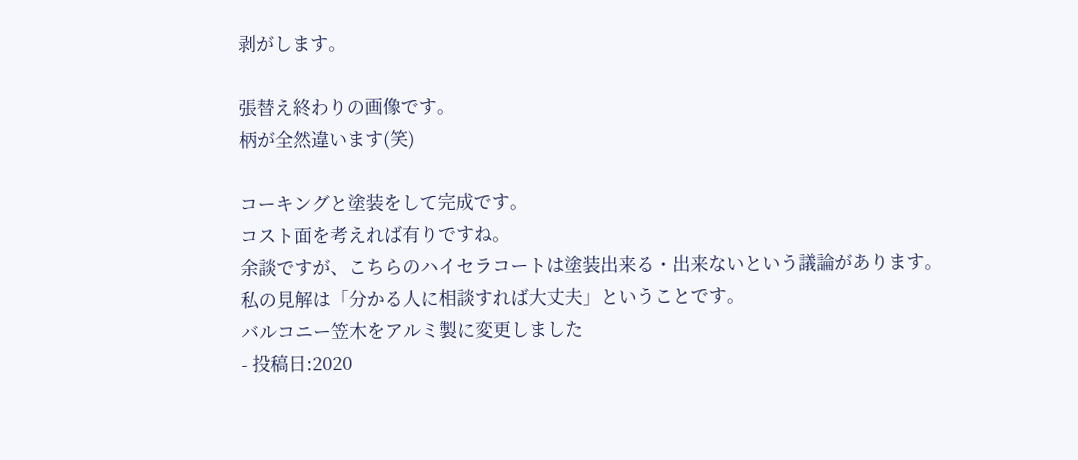剥がします。

張替え終わりの画像です。
柄が全然違います(笑)

コーキングと塗装をして完成です。
コスト面を考えれば有りですね。
余談ですが、こちらのハイセラコートは塗装出来る・出来ないという議論があります。
私の見解は「分かる人に相談すれば大丈夫」ということです。
バルコニー笠木をアルミ製に変更しました
- 投稿日:2020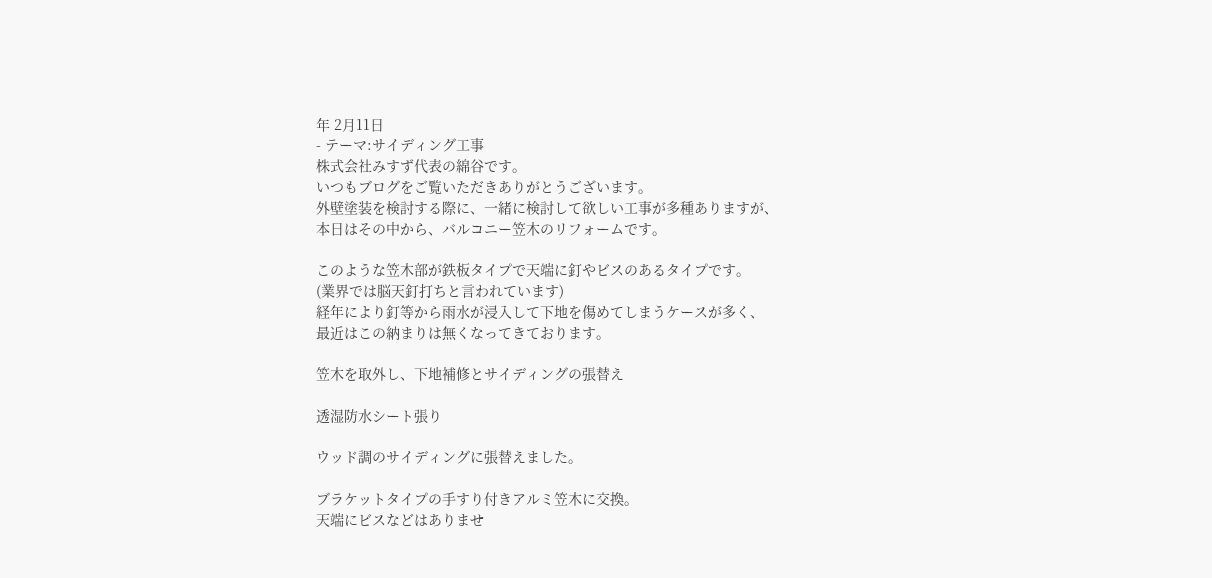年 2月11日
- テーマ:サイディング工事
株式会社みすず代表の綿谷です。
いつもブログをご覧いただきありがとうございます。
外壁塗装を検討する際に、一緒に検討して欲しい工事が多種ありますが、
本日はその中から、バルコニー笠木のリフォームです。

このような笠木部が鉄板タイプで天端に釘やビスのあるタイプです。
(業界では脳天釘打ちと言われています)
経年により釘等から雨水が浸入して下地を傷めてしまうケースが多く、
最近はこの納まりは無くなってきております。

笠木を取外し、下地補修とサイディングの張替え

透湿防水シート張り

ウッド調のサイディングに張替えました。

ブラケットタイプの手すり付きアルミ笠木に交換。
天端にビスなどはありませ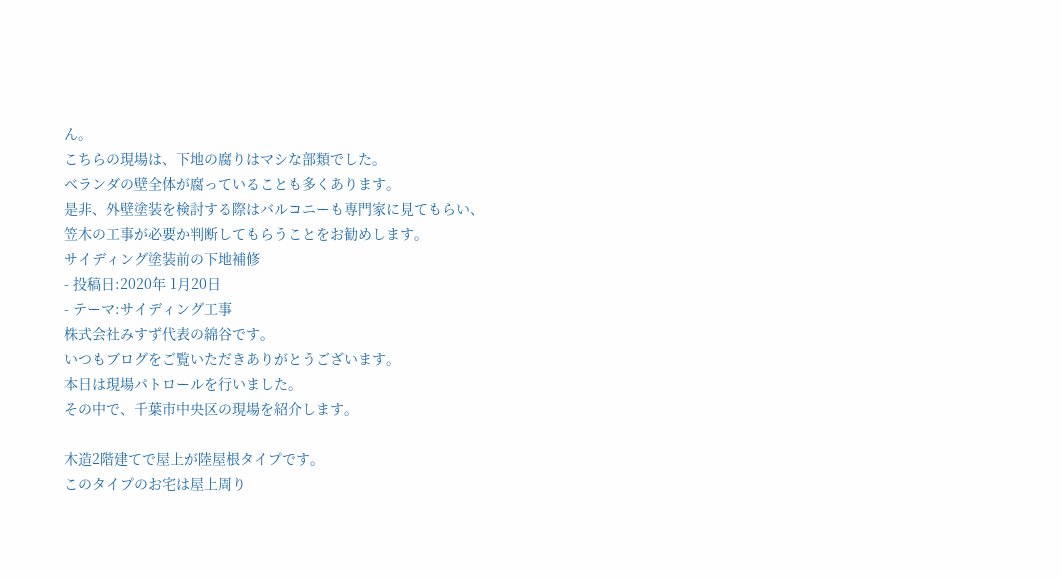ん。
こちらの現場は、下地の腐りはマシな部類でした。
ベランダの壁全体が腐っていることも多くあります。
是非、外壁塗装を検討する際はバルコニーも専門家に見てもらい、
笠木の工事が必要か判断してもらうことをお勧めします。
サイディング塗装前の下地補修
- 投稿日:2020年 1月20日
- テーマ:サイディング工事
株式会社みすず代表の綿谷です。
いつもブログをご覧いただきありがとうございます。
本日は現場パトロールを行いました。
その中で、千葉市中央区の現場を紹介します。

木造2階建てで屋上が陸屋根タイプです。
このタイプのお宅は屋上周り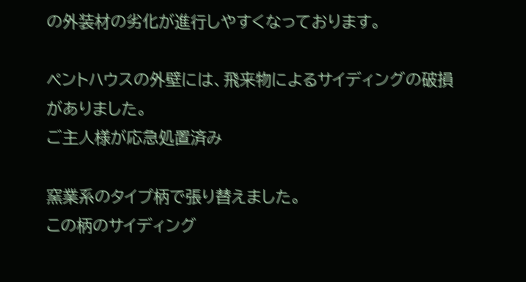の外装材の劣化が進行しやすくなっております。

ペントハウスの外壁には、飛来物によるサイディングの破損がありました。
ご主人様が応急処置済み

窯業系のタイプ柄で張り替えました。
この柄のサイディング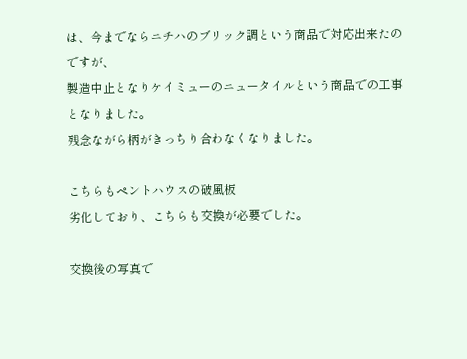は、今までならニチハのブリック調という商品で対応出来たのですが、
製造中止となりケイミューのニュータイルという商品での工事となりました。
残念ながら柄がきっちり合わなくなりました。

こちらもペントハウスの破風板
劣化しており、こちらも交換が必要でした。

交換後の写真で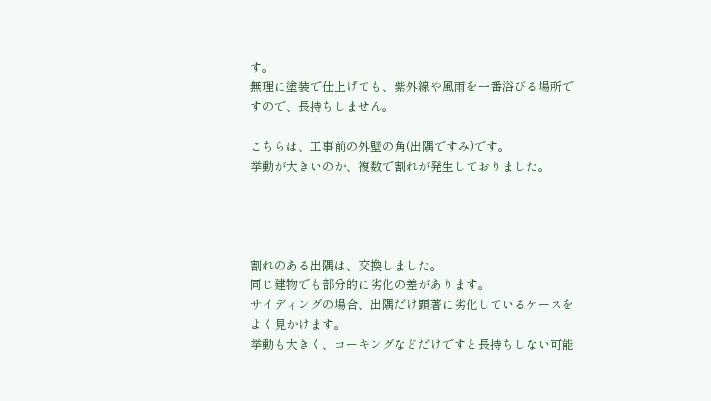す。
無理に塗装で仕上げても、紫外線や風雨を一番浴びる場所ですので、長持ちしません。

こちらは、工事前の外壁の角(出隅ですみ)です。
挙動が大きいのか、複数で割れが発生しておりました。




割れのある出隅は、交換しました。
同じ建物でも部分的に劣化の差があります。
サイディングの場合、出隅だけ顕著に劣化しているケースをよく見かけます。
挙動も大きく、コーキングなどだけですと長持ちしない可能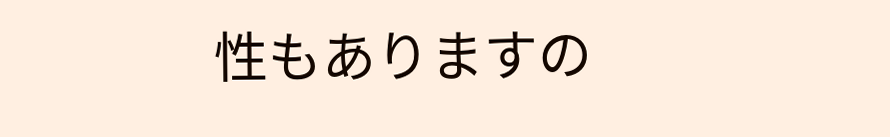性もありますの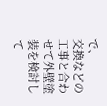で、
交換などの工事と合わせて外壁塗装を検討して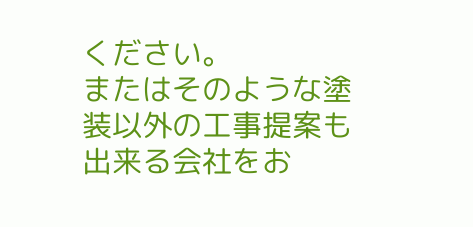ください。
またはそのような塗装以外の工事提案も出来る会社をお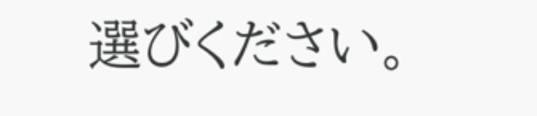選びください。